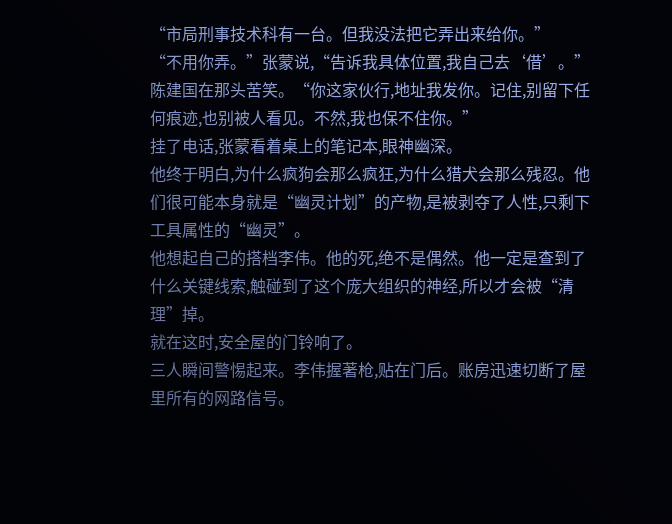“市局刑事技术科有一台。但我没法把它弄出来给你。”
“不用你弄。”张蒙说,“告诉我具体位置,我自己去‘借’。”
陈建国在那头苦笑。“你这家伙行,地址我发你。记住,别留下任何痕迹,也别被人看见。不然,我也保不住你。”
挂了电话,张蒙看着桌上的笔记本,眼神幽深。
他终于明白,为什么疯狗会那么疯狂,为什么猎犬会那么残忍。他们很可能本身就是“幽灵计划”的产物,是被剥夺了人性,只剩下工具属性的“幽灵”。
他想起自己的搭档李伟。他的死,绝不是偶然。他一定是查到了什么关键线索,触碰到了这个庞大组织的神经,所以才会被“清理”掉。
就在这时,安全屋的门铃响了。
三人瞬间警惕起来。李伟握著枪,贴在门后。账房迅速切断了屋里所有的网路信号。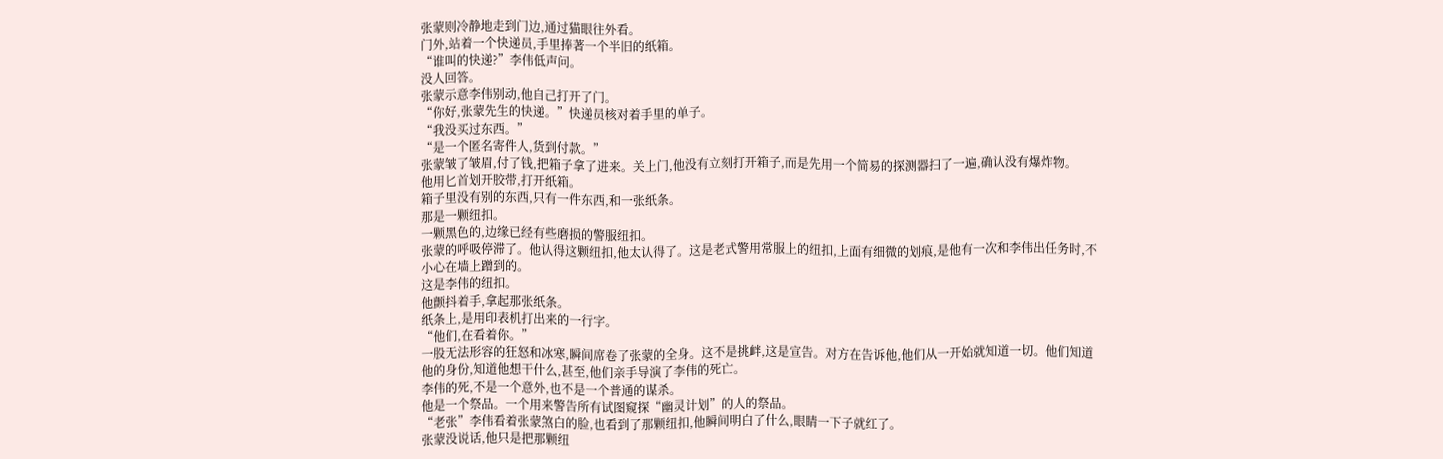张蒙则冷静地走到门边,通过猫眼往外看。
门外,站着一个快递员,手里捧著一个半旧的纸箱。
“谁叫的快递?”李伟低声问。
没人回答。
张蒙示意李伟别动,他自己打开了门。
“你好,张蒙先生的快递。”快递员核对着手里的单子。
“我没买过东西。”
“是一个匿名寄件人,货到付款。”
张蒙皱了皱眉,付了钱,把箱子拿了进来。关上门,他没有立刻打开箱子,而是先用一个简易的探测器扫了一遍,确认没有爆炸物。
他用匕首划开胶带,打开纸箱。
箱子里没有别的东西,只有一件东西,和一张纸条。
那是一颗纽扣。
一颗黑色的,边缘已经有些磨损的警服纽扣。
张蒙的呼吸停滞了。他认得这颗纽扣,他太认得了。这是老式警用常服上的纽扣,上面有细微的划痕,是他有一次和李伟出任务时,不小心在墙上蹭到的。
这是李伟的纽扣。
他颤抖着手,拿起那张纸条。
纸条上,是用印表机打出来的一行字。
“他们,在看着你。”
一股无法形容的狂怒和冰寒,瞬间席卷了张蒙的全身。这不是挑衅,这是宣告。对方在告诉他,他们从一开始就知道一切。他们知道他的身份,知道他想干什么,甚至,他们亲手导演了李伟的死亡。
李伟的死,不是一个意外,也不是一个普通的谋杀。
他是一个祭品。一个用来警告所有试图窥探“幽灵计划”的人的祭品。
“老张”李伟看着张蒙煞白的脸,也看到了那颗纽扣,他瞬间明白了什么,眼睛一下子就红了。
张蒙没说话,他只是把那颗纽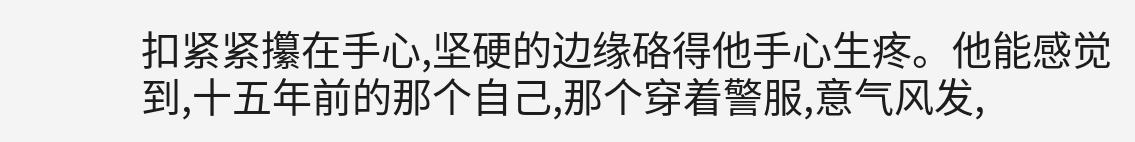扣紧紧攥在手心,坚硬的边缘硌得他手心生疼。他能感觉到,十五年前的那个自己,那个穿着警服,意气风发,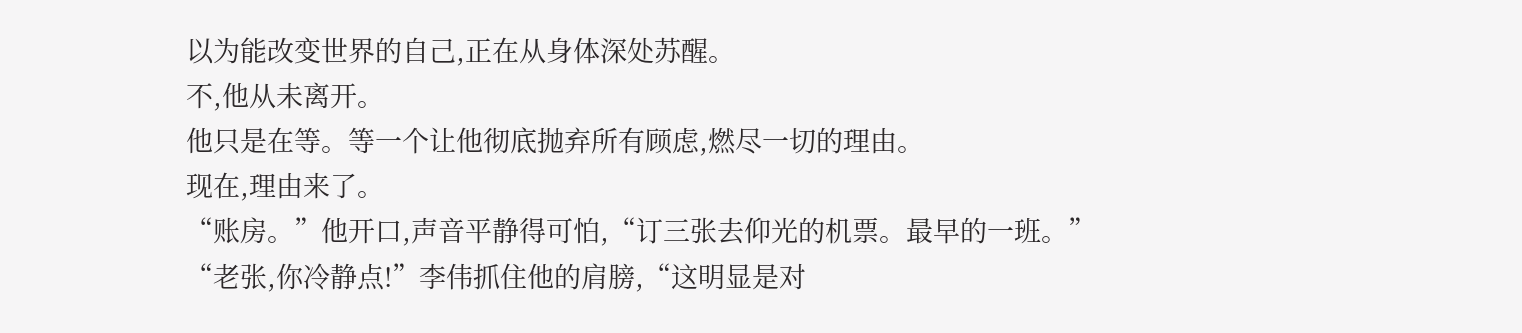以为能改变世界的自己,正在从身体深处苏醒。
不,他从未离开。
他只是在等。等一个让他彻底抛弃所有顾虑,燃尽一切的理由。
现在,理由来了。
“账房。”他开口,声音平静得可怕,“订三张去仰光的机票。最早的一班。”
“老张,你冷静点!”李伟抓住他的肩膀,“这明显是对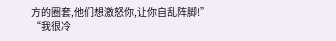方的圈套,他们想激怒你,让你自乱阵脚!”
“我很冷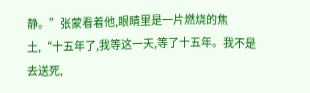静。”张蒙看着他,眼睛里是一片燃烧的焦土,“十五年了,我等这一天,等了十五年。我不是去送死,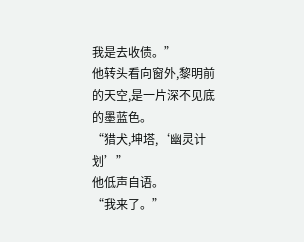我是去收债。”
他转头看向窗外,黎明前的天空,是一片深不见底的墨蓝色。
“猎犬,坤塔,‘幽灵计划’”
他低声自语。
“我来了。”